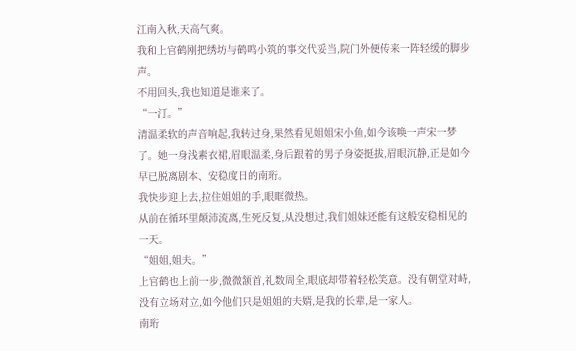江南入秋,天高气爽。
我和上官鹤刚把绣坊与鹤鸣小筑的事交代妥当,院门外便传来一阵轻缓的脚步声。
不用回头,我也知道是谁来了。
“一汀。”
清温柔软的声音响起,我转过身,果然看见姐姐宋小鱼,如今该唤一声宋一梦了。她一身浅素衣裙,眉眼温柔,身后跟着的男子身姿挺拔,眉眼沉静,正是如今早已脱离剧本、安稳度日的南珩。
我快步迎上去,拉住姐姐的手,眼眶微热。
从前在循环里颠沛流离,生死反复,从没想过,我们姐妹还能有这般安稳相见的一天。
“姐姐,姐夫。”
上官鹤也上前一步,微微颔首,礼数周全,眼底却带着轻松笑意。没有朝堂对峙,没有立场对立,如今他们只是姐姐的夫婿,是我的长辈,是一家人。
南珩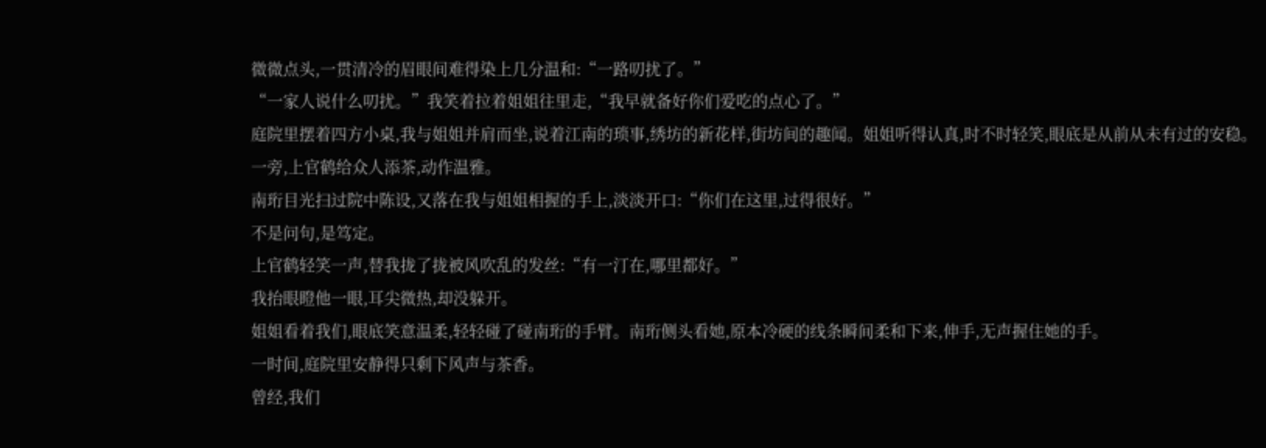微微点头,一贯清冷的眉眼间难得染上几分温和:“一路叨扰了。”
“一家人说什么叨扰。”我笑着拉着姐姐往里走,“我早就备好你们爱吃的点心了。”
庭院里摆着四方小桌,我与姐姐并肩而坐,说着江南的琐事,绣坊的新花样,街坊间的趣闻。姐姐听得认真,时不时轻笑,眼底是从前从未有过的安稳。
一旁,上官鹤给众人添茶,动作温雅。
南珩目光扫过院中陈设,又落在我与姐姐相握的手上,淡淡开口:“你们在这里,过得很好。”
不是问句,是笃定。
上官鹤轻笑一声,替我拢了拢被风吹乱的发丝:“有一汀在,哪里都好。”
我抬眼瞪他一眼,耳尖微热,却没躲开。
姐姐看着我们,眼底笑意温柔,轻轻碰了碰南珩的手臂。南珩侧头看她,原本冷硬的线条瞬间柔和下来,伸手,无声握住她的手。
一时间,庭院里安静得只剩下风声与茶香。
曾经,我们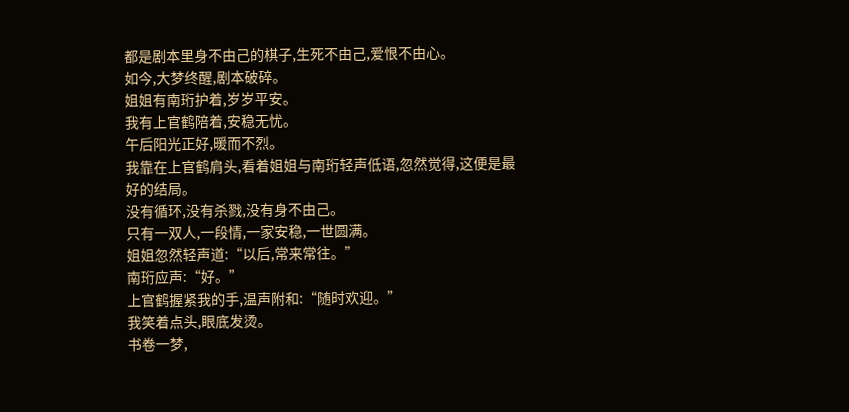都是剧本里身不由己的棋子,生死不由己,爱恨不由心。
如今,大梦终醒,剧本破碎。
姐姐有南珩护着,岁岁平安。
我有上官鹤陪着,安稳无忧。
午后阳光正好,暖而不烈。
我靠在上官鹤肩头,看着姐姐与南珩轻声低语,忽然觉得,这便是最好的结局。
没有循环,没有杀戮,没有身不由己。
只有一双人,一段情,一家安稳,一世圆满。
姐姐忽然轻声道:“以后,常来常往。”
南珩应声:“好。”
上官鹤握紧我的手,温声附和:“随时欢迎。”
我笑着点头,眼底发烫。
书卷一梦,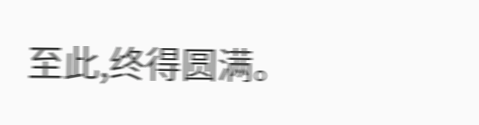至此,终得圆满。